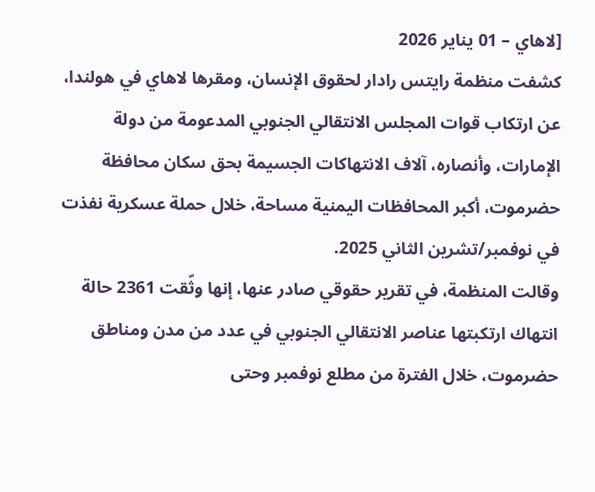[لاهاي – 01 يناير 2026
كشفت منظمة رايتس رادار لحقوق الإنسان، ومقرها لاهاي في هولندا، عن ارتكاب قوات المجلس الانتقالي الجنوبي المدعومة من دولة الإمارات، وأنصاره، آلاف الانتهاكات الجسيمة بحق سكان محافظة حضرموت، أكبر المحافظات اليمنية مساحة، خلال حملة عسكرية نفذت في نوفمبر/تشرين الثاني 2025.
وقالت المنظمة، في تقرير حقوقي صادر عنها، إنها وثّقت 2361 حالة انتهاك ارتكبتها عناصر الانتقالي الجنوبي في عدد من مدن ومناطق حضرموت، خلال الفترة من مطلع نوفمبر وحتى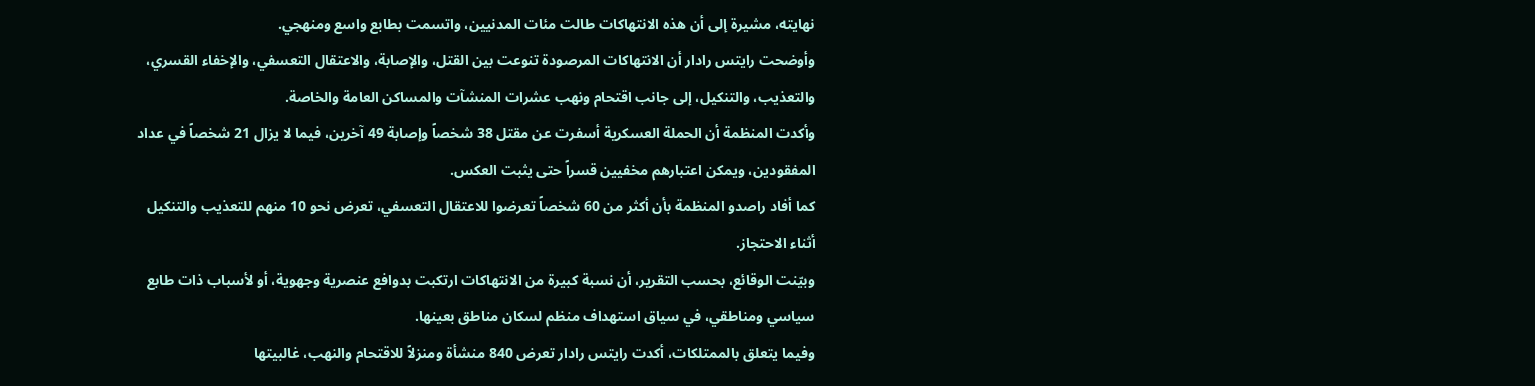نهايته، مشيرة إلى أن هذه الانتهاكات طالت مئات المدنيين، واتسمت بطابع واسع ومنهجي.
وأوضحت رايتس رادار أن الانتهاكات المرصودة تنوعت بين القتل، والإصابة، والاعتقال التعسفي، والإخفاء القسري، والتعذيب، والتنكيل، إلى جانب اقتحام ونهب عشرات المنشآت والمساكن العامة والخاصة.
وأكدت المنظمة أن الحملة العسكرية أسفرت عن مقتل 38 شخصاً وإصابة 49 آخرين، فيما لا يزال 21 شخصاً في عداد المفقودين، ويمكن اعتبارهم مخفيين قسراً حتى يثبت العكس.
كما أفاد راصدو المنظمة بأن أكثر من 60 شخصاً تعرضوا للاعتقال التعسفي، تعرض نحو 10 منهم للتعذيب والتنكيل أثناء الاحتجاز.
وبيّنت الوقائع، بحسب التقرير، أن نسبة كبيرة من الانتهاكات ارتكبت بدوافع عنصرية وجهوية، أو لأسباب ذات طابع سياسي ومناطقي، في سياق استهداف منظم لسكان مناطق بعينها.
وفيما يتعلق بالممتلكات، أكدت رايتس رادار تعرض 840 منشأة ومنزلاً للاقتحام والنهب، غالبيتها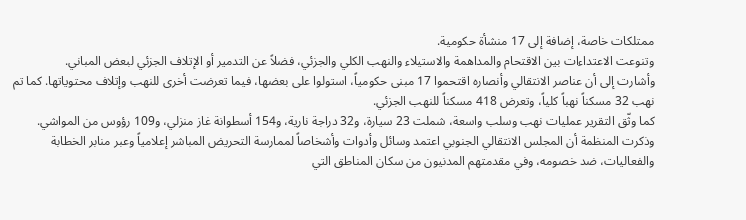ممتلكات خاصة، إضافة إلى 17 منشأة حكومية.
وتنوعت الاعتداءات بين الاقتحام والمداهمة والاستيلاء والنهب الكلي والجزئي، فضلاً عن التدمير أو الإتلاف الجزئي لبعض المباني.
وأشارت إلى أن عناصر الانتقالي وأنصاره اقتحموا 17 مبنى حكومياً، استولوا على بعضها، فيما تعرضت أخرى للنهب وإتلاف محتوياتها. كما تم نهب 32 مسكناً نهباً كلياً، وتعرض 418 مسكناً للنهب الجزئي.
كما وثّق التقرير عمليات نهب وسلب واسعة، شملت 23 سيارة، و32 دراجة نارية، و154 أسطوانة غاز منزلي، و109 رؤوس من المواشي.
وذكرت المنظمة أن المجلس الانتقالي الجنوبي اعتمد وسائل وأدوات وأشخاصاً لممارسة التحريض المباشر إعلامياً وعبر منابر الخطابة والفعاليات، ضد خصومه، وفي مقدمتهم المدنيون من سكان المناطق التي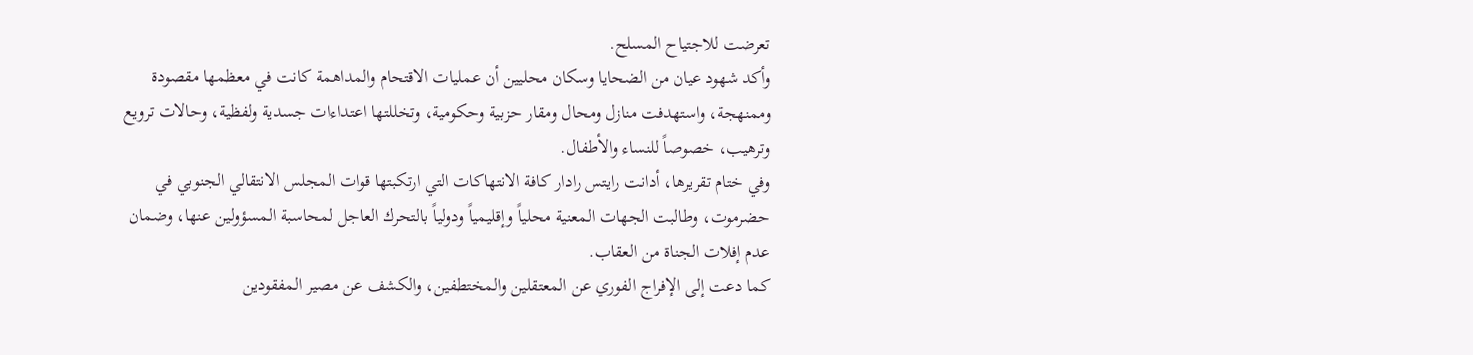تعرضت للاجتياح المسلح.
وأكد شهود عيان من الضحايا وسكان محليين أن عمليات الاقتحام والمداهمة كانت في معظمها مقصودة وممنهجة، واستهدفت منازل ومحال ومقار حزبية وحكومية، وتخللتها اعتداءات جسدية ولفظية، وحالات ترويع وترهيب، خصوصاً للنساء والأطفال.
وفي ختام تقريرها، أدانت رايتس رادار كافة الانتهاكات التي ارتكبتها قوات المجلس الانتقالي الجنوبي في حضرموت، وطالبت الجهات المعنية محلياً وإقليمياً ودولياً بالتحرك العاجل لمحاسبة المسؤولين عنها، وضمان عدم إفلات الجناة من العقاب.
كما دعت إلى الإفراج الفوري عن المعتقلين والمختطفين، والكشف عن مصير المفقودين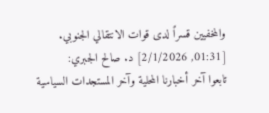والمخفيين قسراً لدى قوات الانتقالي الجنوبي.
[01:31, 2/1/2026] د. صالح الجبري:
تابعوا آخر أخبارنا المحلية وآخر المستجدات السياسية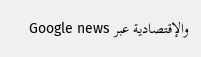والإقتصادية عبر Google news